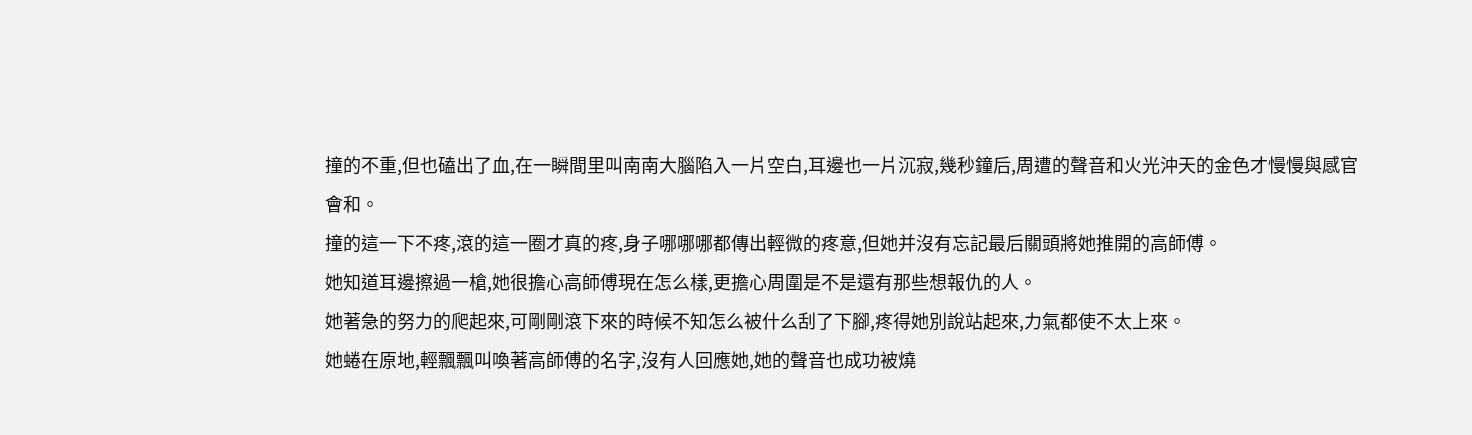撞的不重,但也磕出了血,在一瞬間里叫南南大腦陷入一片空白,耳邊也一片沉寂,幾秒鐘后,周遭的聲音和火光沖天的金色才慢慢與感官會和。
撞的這一下不疼,滾的這一圈才真的疼,身子哪哪哪都傳出輕微的疼意,但她并沒有忘記最后關頭將她推開的高師傅。
她知道耳邊擦過一槍,她很擔心高師傅現在怎么樣,更擔心周圍是不是還有那些想報仇的人。
她著急的努力的爬起來,可剛剛滾下來的時候不知怎么被什么刮了下腳,疼得她別說站起來,力氣都使不太上來。
她蜷在原地,輕飄飄叫喚著高師傅的名字,沒有人回應她,她的聲音也成功被燒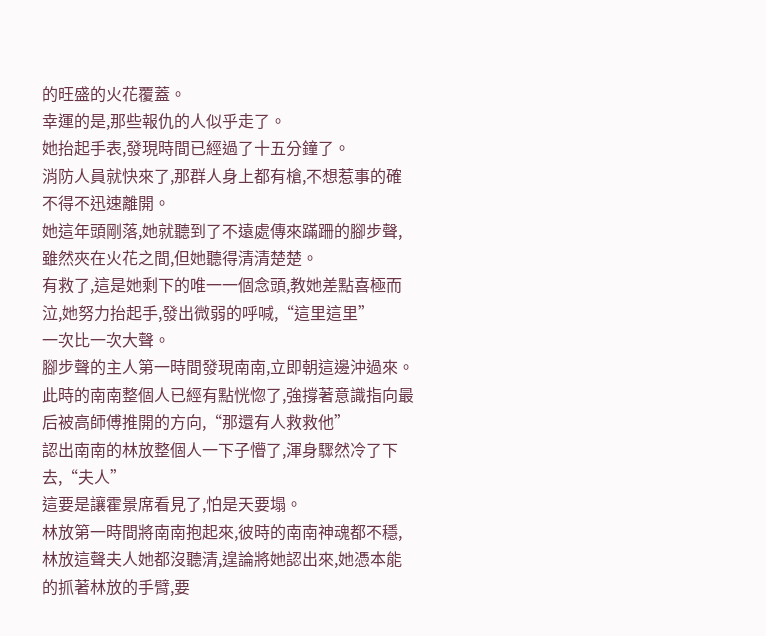的旺盛的火花覆蓋。
幸運的是,那些報仇的人似乎走了。
她抬起手表,發現時間已經過了十五分鐘了。
消防人員就快來了,那群人身上都有槍,不想惹事的確不得不迅速離開。
她這年頭剛落,她就聽到了不遠處傳來蹣跚的腳步聲,雖然夾在火花之間,但她聽得清清楚楚。
有救了,這是她剩下的唯一一個念頭,教她差點喜極而泣,她努力抬起手,發出微弱的呼喊,“這里這里”
一次比一次大聲。
腳步聲的主人第一時間發現南南,立即朝這邊沖過來。
此時的南南整個人已經有點恍惚了,強撐著意識指向最后被高師傅推開的方向,“那還有人救救他”
認出南南的林放整個人一下子懵了,渾身驟然冷了下去,“夫人”
這要是讓霍景席看見了,怕是天要塌。
林放第一時間將南南抱起來,彼時的南南神魂都不穩,林放這聲夫人她都沒聽清,遑論將她認出來,她憑本能的抓著林放的手臂,要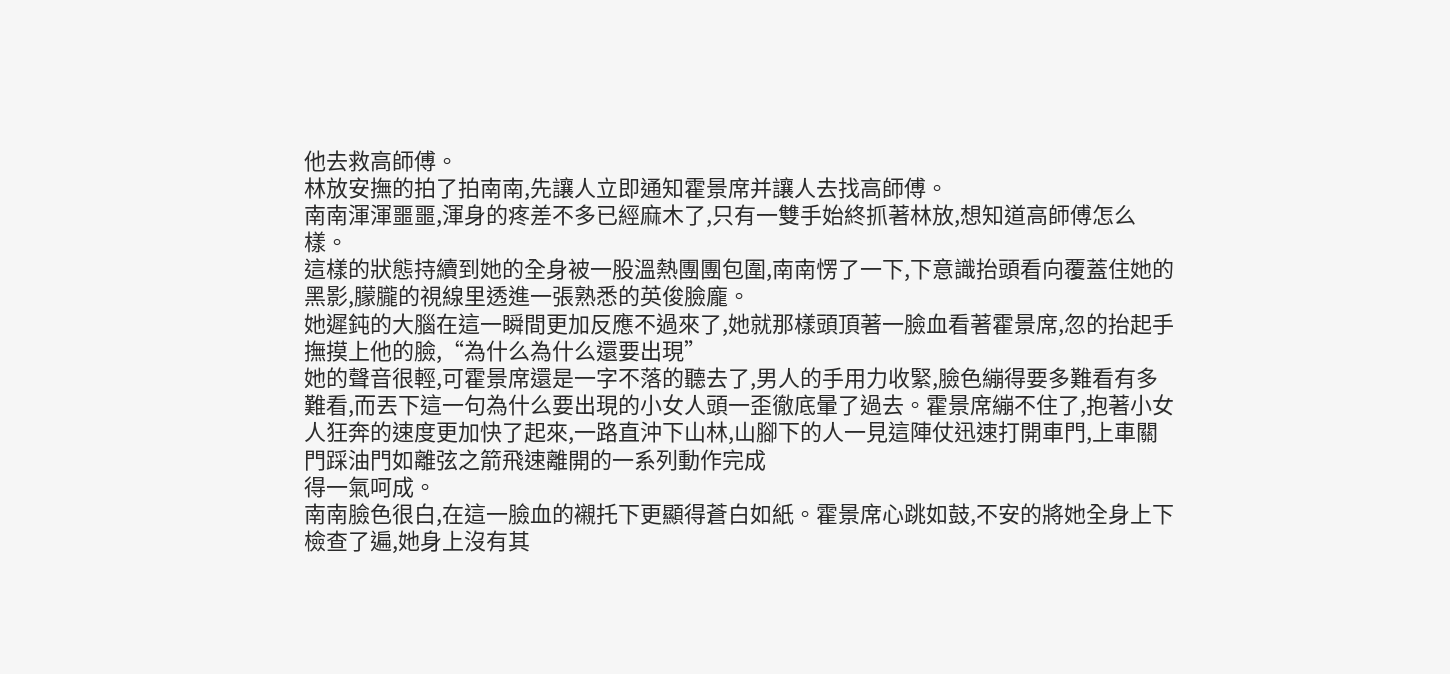他去救高師傅。
林放安撫的拍了拍南南,先讓人立即通知霍景席并讓人去找高師傅。
南南渾渾噩噩,渾身的疼差不多已經麻木了,只有一雙手始終抓著林放,想知道高師傅怎么樣。
這樣的狀態持續到她的全身被一股溫熱團團包圍,南南愣了一下,下意識抬頭看向覆蓋住她的黑影,朦朧的視線里透進一張熟悉的英俊臉龐。
她遲鈍的大腦在這一瞬間更加反應不過來了,她就那樣頭頂著一臉血看著霍景席,忽的抬起手撫摸上他的臉,“為什么為什么還要出現”
她的聲音很輕,可霍景席還是一字不落的聽去了,男人的手用力收緊,臉色繃得要多難看有多難看,而丟下這一句為什么要出現的小女人頭一歪徹底暈了過去。霍景席繃不住了,抱著小女人狂奔的速度更加快了起來,一路直沖下山林,山腳下的人一見這陣仗迅速打開車門,上車關門踩油門如離弦之箭飛速離開的一系列動作完成
得一氣呵成。
南南臉色很白,在這一臉血的襯托下更顯得蒼白如紙。霍景席心跳如鼓,不安的將她全身上下檢查了遍,她身上沒有其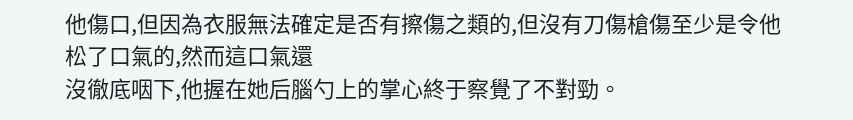他傷口,但因為衣服無法確定是否有擦傷之類的,但沒有刀傷槍傷至少是令他松了口氣的,然而這口氣還
沒徹底咽下,他握在她后腦勺上的掌心終于察覺了不對勁。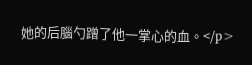她的后腦勺蹭了他一掌心的血。</p>